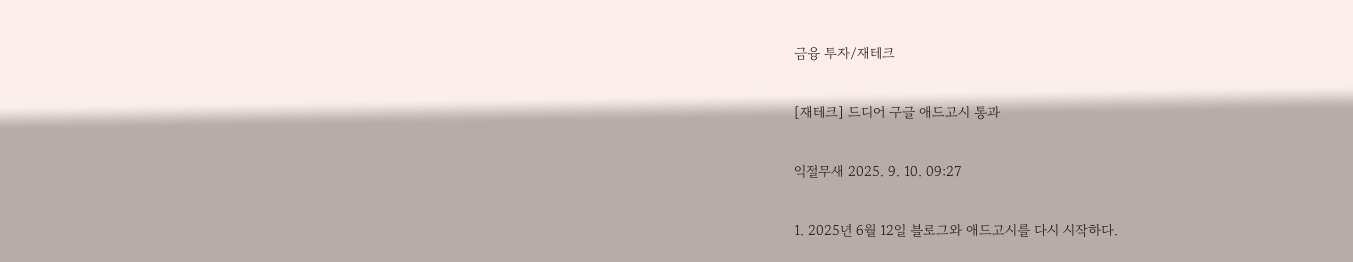금융 투자/재테크

[재테크] 드디어 구글 애드고시 통과

익절무새 2025. 9. 10. 09:27

1. 2025년 6월 12일 블로그와 애드고시를 다시 시작하다.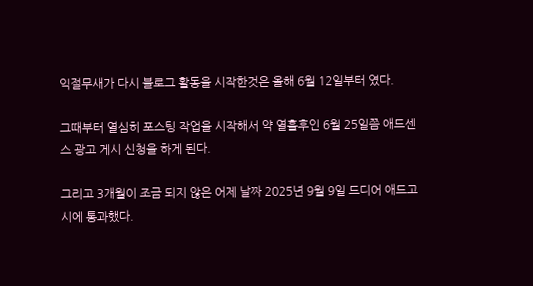익절무새가 다시 블로그 활동을 시작한것은 올해 6월 12일부터 였다.

그때부터 열심히 포스팅 작업을 시작해서 약 열흘후인 6월 25일쯤 애드센스 광고 게시 신청을 하게 된다.

그리고 3개월이 조금 되지 않은 어제 날짜 2025년 9월 9일 드디어 애드고시에 통과했다.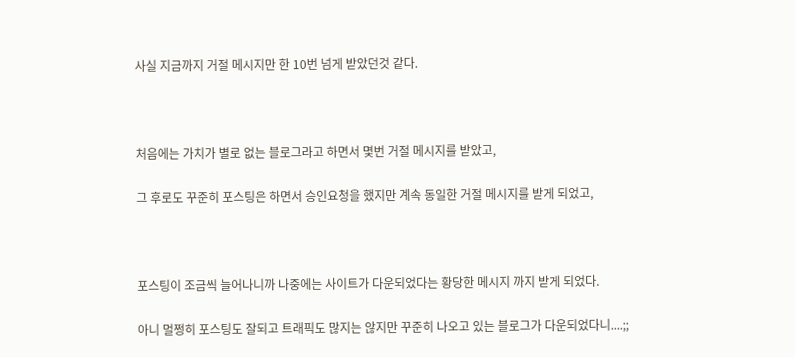사실 지금까지 거절 메시지만 한 10번 넘게 받았던것 같다.



처음에는 가치가 별로 없는 블로그라고 하면서 몇번 거절 메시지를 받았고,

그 후로도 꾸준히 포스팅은 하면서 승인요청을 했지만 계속 동일한 거절 메시지를 받게 되었고,



포스팅이 조금씩 늘어나니까 나중에는 사이트가 다운되었다는 황당한 메시지 까지 받게 되었다.

아니 멀쩡히 포스팅도 잘되고 트래픽도 많지는 않지만 꾸준히 나오고 있는 블로그가 다운되었다니....;;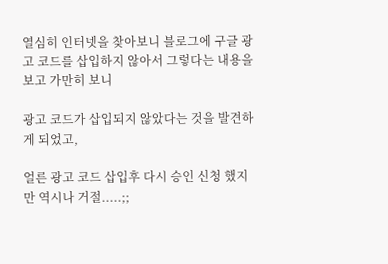열심히 인터넷을 찾아보니 블로그에 구글 광고 코드를 삽입하지 않아서 그렇다는 내용을 보고 가만히 보니

광고 코드가 삽입되지 않았다는 것을 발견하게 되었고,

얼른 광고 코드 삽입후 다시 승인 신청 했지만 역시나 거절.....;;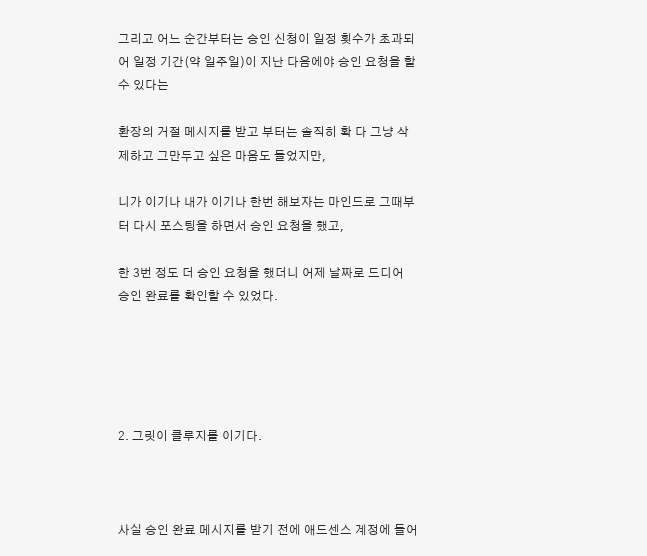그리고 어느 순간부터는 승인 신청이 일정 횟수가 초과되어 일정 기간(약 일주일)이 지난 다음에야 승인 요청을 할 수 있다는

환장의 거절 메시지를 받고 부터는 솔직히 확 다 그냥 삭제하고 그만두고 싶은 마음도 들었지만,

니가 이기나 내가 이기나 한번 해보자는 마인드로 그때부터 다시 포스팅을 하면서 승인 요청을 했고,

한 3번 정도 더 승인 요청을 했더니 어제 날짜로 드디어 승인 완료를 확인할 수 있었다.





2. 그릿이 클루지를 이기다.



사실 승인 완료 메시지를 받기 전에 애드센스 계정에 들어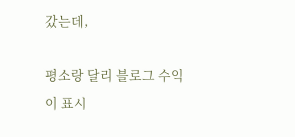갔는데,

평소랑 달리 블로그 수익이 표시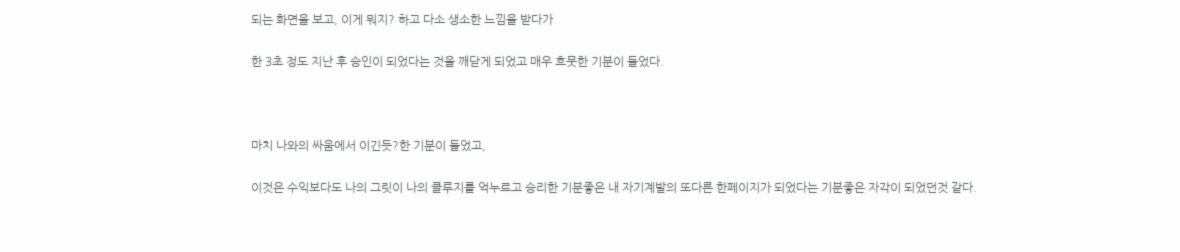되는 화면을 보고, 이게 뭐지? 하고 다소 생소한 느낌을 받다가

한 3초 정도 지난 후 승인이 되었다는 것을 깨닫게 되었고 매우 흐뭇한 기분이 들었다.



마치 나와의 싸움에서 이긴듯?한 기분이 들었고,

이것은 수익보다도 나의 그릿이 나의 클루지를 억누르고 승리한 기분좋은 내 자기계발의 또다른 한페이지가 되었다는 기분좋은 자각이 되었던것 같다.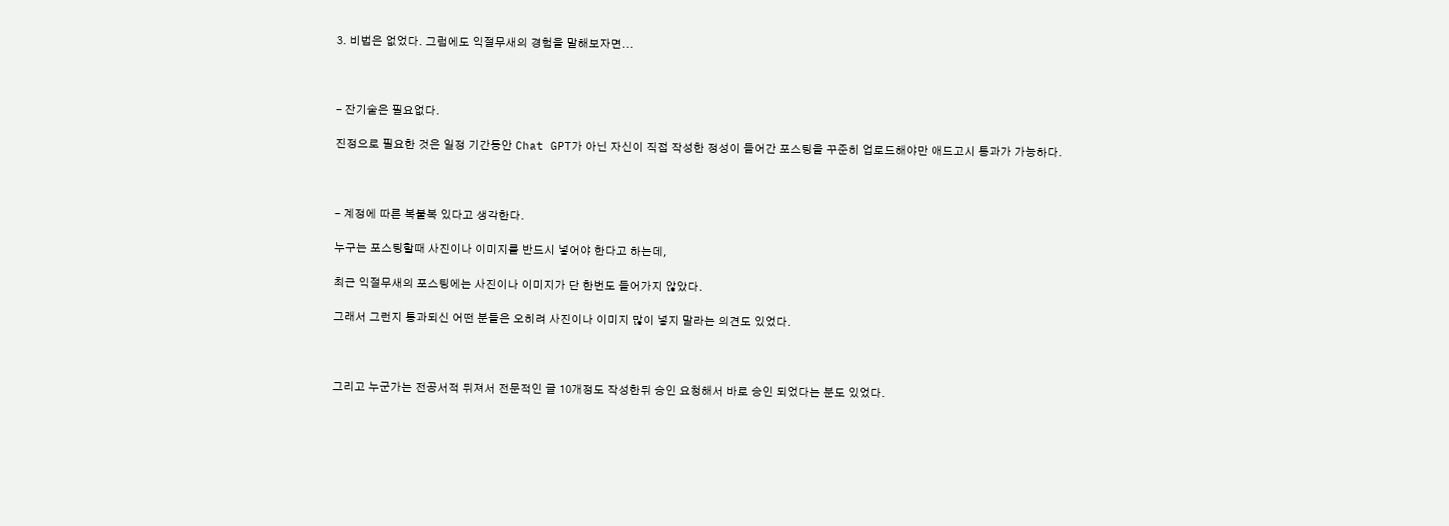3. 비법은 없었다. 그럼에도 익절무새의 경험을 말해보자면...



- 잔기술은 필요없다.

진정으로 필요한 것은 일정 기간동안 Chat GPT가 아닌 자신이 직접 작성한 정성이 들어간 포스팅을 꾸준히 업로드해야만 애드고시 통과가 가능하다.



- 계정에 따른 복불복 있다고 생각한다.

누구는 포스팅할때 사진이나 이미지를 반드시 넣어야 한다고 하는데,

최근 익절무새의 포스팅에는 사진이나 이미지가 단 한번도 들어가지 않았다.

그래서 그런지 통과되신 어떤 분들은 오히려 사진이나 이미지 많이 넣지 말라는 의견도 있었다.



그리고 누군가는 전공서적 뒤져서 전문적인 글 10개정도 작성한뒤 승인 요청해서 바로 승인 되었다는 분도 있었다.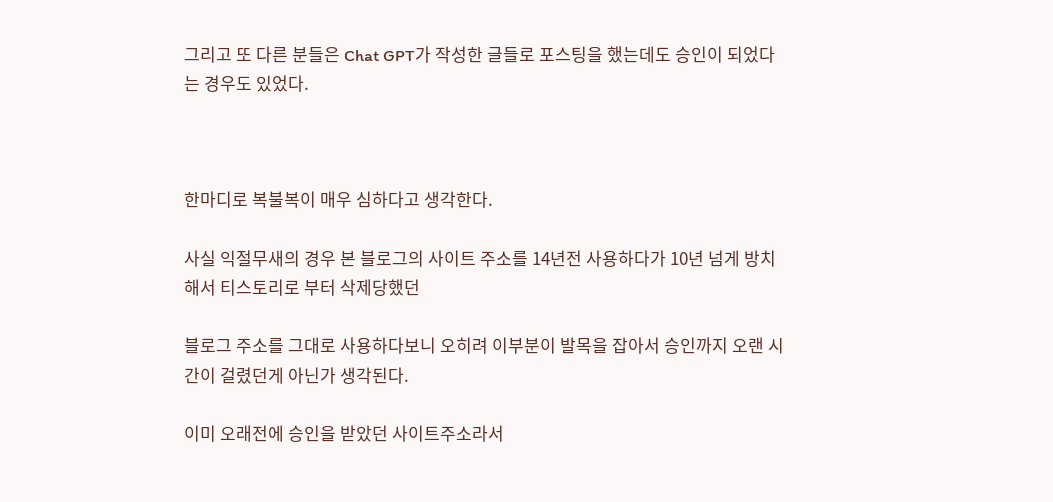그리고 또 다른 분들은 Chat GPT가 작성한 글들로 포스팅을 했는데도 승인이 되었다는 경우도 있었다.



한마디로 복불복이 매우 심하다고 생각한다.

사실 익절무새의 경우 본 블로그의 사이트 주소를 14년전 사용하다가 10년 넘게 방치해서 티스토리로 부터 삭제당했던

블로그 주소를 그대로 사용하다보니 오히려 이부분이 발목을 잡아서 승인까지 오랜 시간이 걸렸던게 아닌가 생각된다.

이미 오래전에 승인을 받았던 사이트주소라서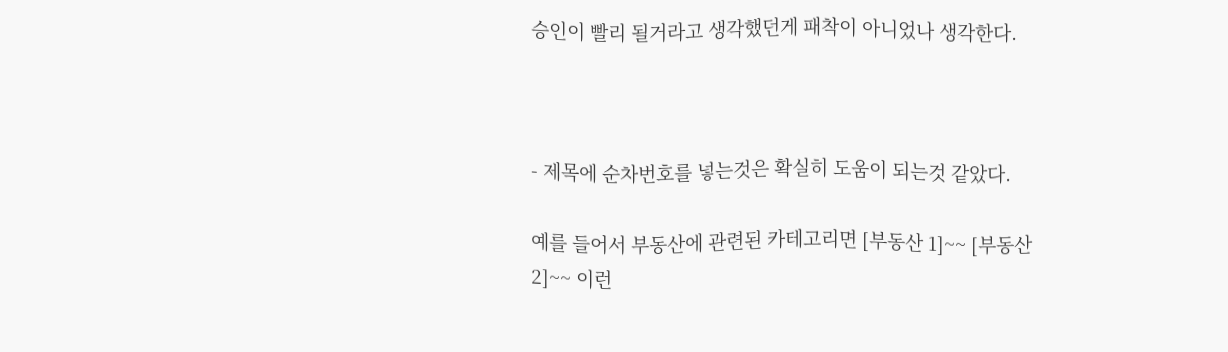승인이 빨리 될거라고 생각했던게 패착이 아니었나 생각한다.



- 제목에 순차번호를 넣는것은 확실히 도움이 되는것 같았다.

예를 들어서 부동산에 관련된 카테고리면 [부동산 1]~~ [부동산 2]~~ 이런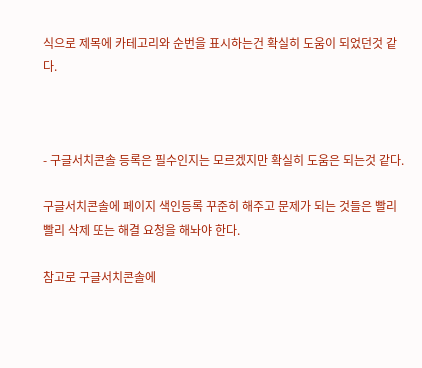식으로 제목에 카테고리와 순번을 표시하는건 확실히 도움이 되었던것 같다.



- 구글서치콘솔 등록은 필수인지는 모르겠지만 확실히 도움은 되는것 같다.

구글서치콘솔에 페이지 색인등록 꾸준히 해주고 문제가 되는 것들은 빨리 빨리 삭제 또는 해결 요청을 해놔야 한다.

참고로 구글서치콘솔에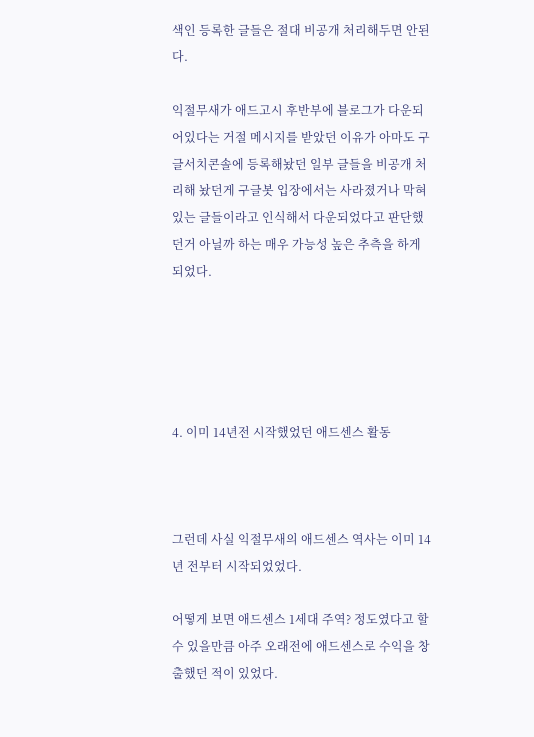색인 등록한 글들은 절대 비공개 처리해두면 안된다.

익절무새가 애드고시 후반부에 블로그가 다운되어있다는 거절 메시지를 받았던 이유가 아마도 구글서치콘솔에 등록해놨던 일부 글들을 비공개 처리해 놨던게 구글봇 입장에서는 사라졌거나 막혀 있는 글들이라고 인식해서 다운되었다고 판단했던거 아닐까 하는 매우 가능성 높은 추측을 하게 되었다.





4. 이미 14년전 시작했었던 애드센스 활동



그런데 사실 익절무새의 애드센스 역사는 이미 14년 전부터 시작되었었다.

어떻게 보면 애드센스 1세대 주역? 정도였다고 할 수 있을만큼 아주 오래전에 애드센스로 수익을 창출했던 적이 있었다.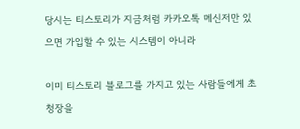당시는 티스토리가 지금처럼 카카오톡 메신저만 있으면 가입할 수 있는 시스템이 아니라

이미 티스토리 블로그를 가지고 있는 사람들에게 초청장을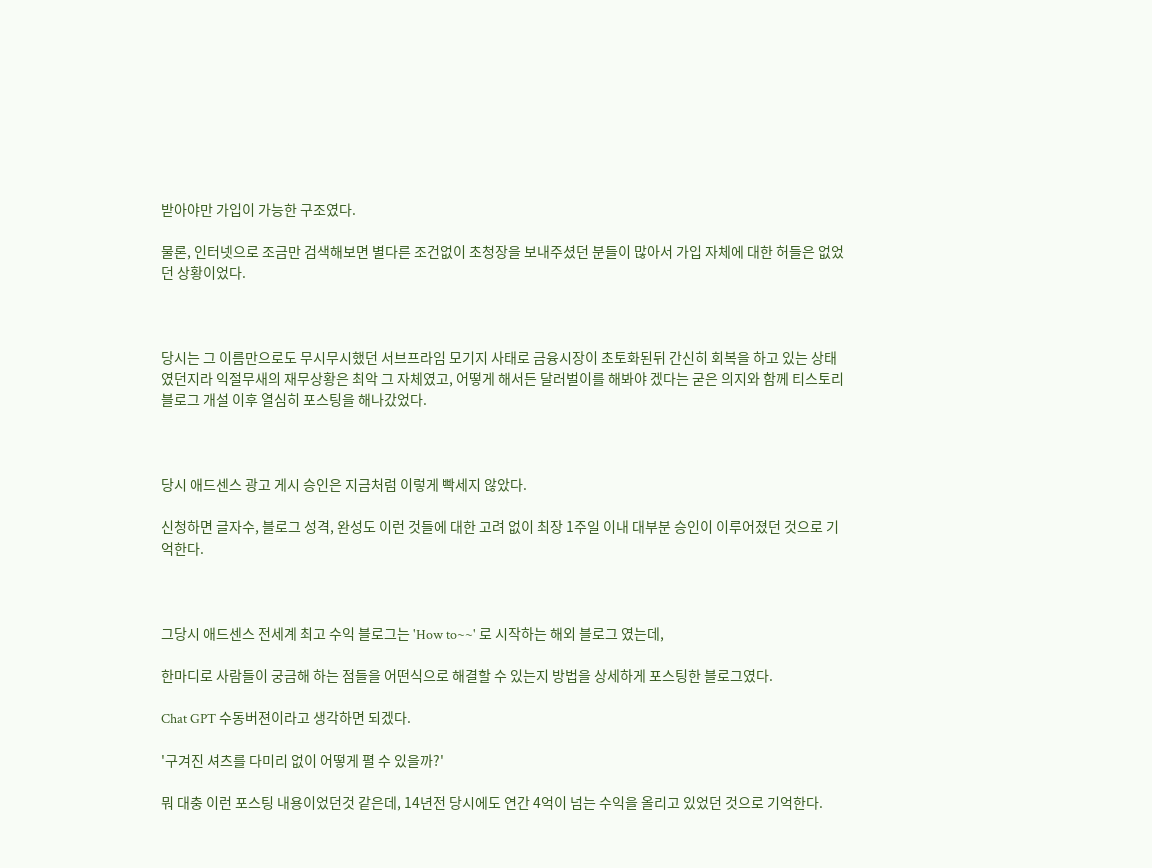받아야만 가입이 가능한 구조였다.

물론, 인터넷으로 조금만 검색해보면 별다른 조건없이 초청장을 보내주셨던 분들이 많아서 가입 자체에 대한 허들은 없었던 상황이었다.



당시는 그 이름만으로도 무시무시했던 서브프라임 모기지 사태로 금융시장이 초토화된뒤 간신히 회복을 하고 있는 상태였던지라 익절무새의 재무상황은 최악 그 자체였고, 어떻게 해서든 달러벌이를 해봐야 겠다는 굳은 의지와 함께 티스토리 블로그 개설 이후 열심히 포스팅을 해나갔었다.



당시 애드센스 광고 게시 승인은 지금처럼 이렇게 빡세지 않았다.

신청하면 글자수, 블로그 성격, 완성도 이런 것들에 대한 고려 없이 최장 1주일 이내 대부분 승인이 이루어졌던 것으로 기억한다.



그당시 애드센스 전세계 최고 수익 블로그는 'How to~~' 로 시작하는 해외 블로그 였는데,

한마디로 사람들이 궁금해 하는 점들을 어떤식으로 해결할 수 있는지 방법을 상세하게 포스팅한 블로그였다.

Chat GPT 수동버젼이라고 생각하면 되겠다.

'구겨진 셔츠를 다미리 없이 어떻게 펼 수 있을까?'

뭐 대충 이런 포스팅 내용이었던것 같은데, 14년전 당시에도 연간 4억이 넘는 수익을 올리고 있었던 것으로 기억한다.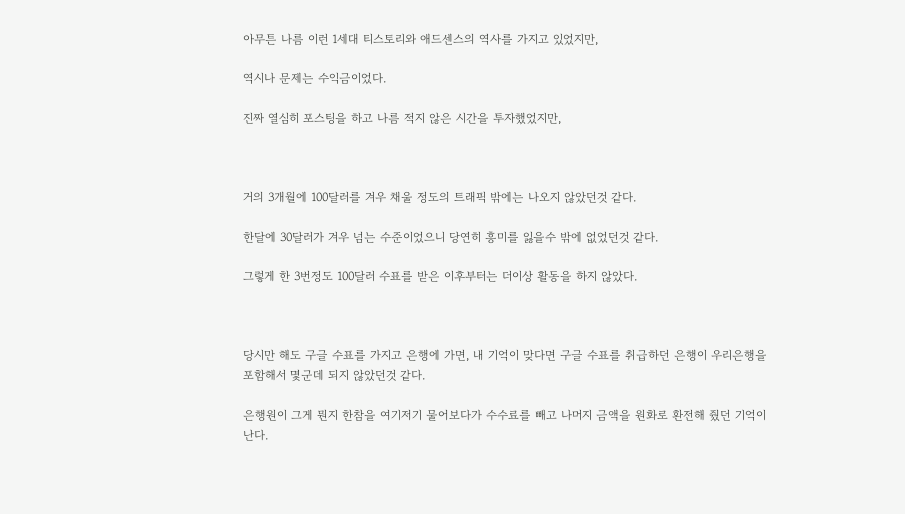아무튼 나름 이런 1세대 티스토리와 애드센스의 역사를 가지고 있었지만,

역시나 문제는 수익금이었다.

진짜 열심히 포스팅을 하고 나름 적지 않은 시간을 투자했었지만,



거의 3개월에 100달러를 겨우 채울 정도의 트래픽 밖에는 나오지 않았던것 같다.

한달에 30달러가 겨우 넘는 수준이었으니 당연히 흥미를 잃을수 밖에 없었던것 같다.

그렇게 한 3번정도 100달러 수표를 받은 이후부터는 더이상 활동을 하지 않았다.



당시만 해도 구글 수표를 가지고 은행에 가면, 내 기억이 맞다면 구글 수표를 취급하던 은행이 우리은행을 포함해서 몇군데 되지 않았던것 같다.

은행원이 그게 뭔지 한참을 여기저기 물어보다가 수수료를 빼고 나머지 금액을 원화로 환전해 줬던 기억이 난다.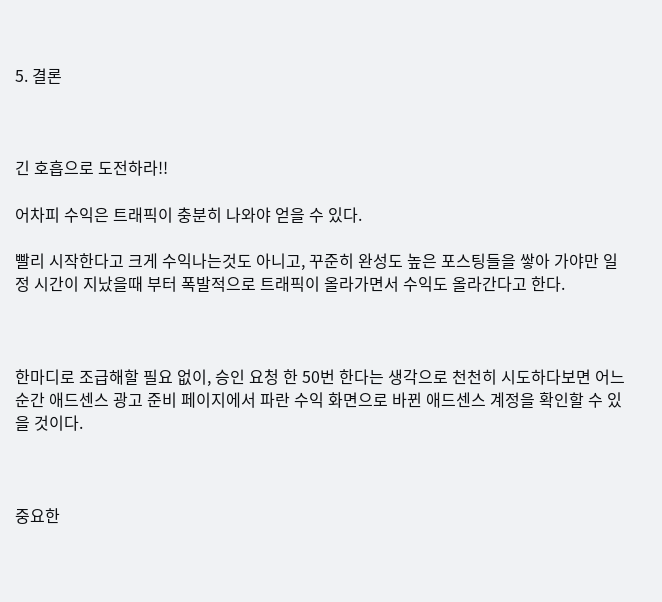5. 결론



긴 호흡으로 도전하라!!

어차피 수익은 트래픽이 충분히 나와야 얻을 수 있다.

빨리 시작한다고 크게 수익나는것도 아니고, 꾸준히 완성도 높은 포스팅들을 쌓아 가야만 일정 시간이 지났을때 부터 폭발적으로 트래픽이 올라가면서 수익도 올라간다고 한다.



한마디로 조급해할 필요 없이, 승인 요청 한 50번 한다는 생각으로 천천히 시도하다보면 어느 순간 애드센스 광고 준비 페이지에서 파란 수익 화면으로 바뀐 애드센스 계정을 확인할 수 있을 것이다.



중요한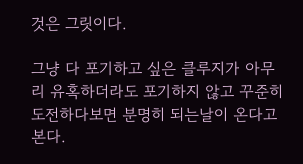것은 그릿이다.

그냥 다 포기하고 싶은 클루지가 아무리 유혹하더라도 포기하지 않고 꾸준히 도전하다보면 분명히 되는날이 온다고 본다.